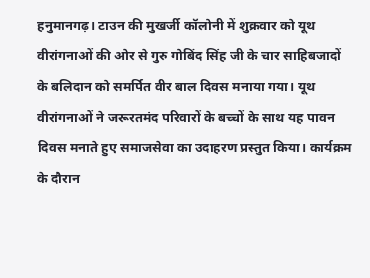हनुमानगढ़। टाउन की मुखर्जी कॉलोनी में शुक्रवार को यूथ वीरांगनाओं की ओर से गुरु गोबिंद सिंह जी के चार साहिबजादों के बलिदान को समर्पित वीर बाल दिवस मनाया गया। यूथ वीरांगनाओं ने जरूरतमंद परिवारों के बच्चों के साथ यह पावन दिवस मनाते हुए समाजसेवा का उदाहरण प्रस्तुत किया। कार्यक्रम के दौरान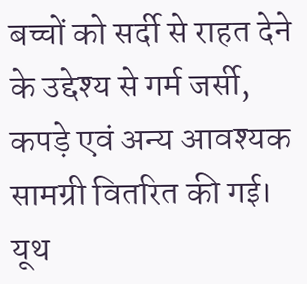बच्चों को सर्दी से राहत देने के उद्देश्य से गर्म जर्सी, कपड़े एवं अन्य आवश्यक सामग्री वितरित की गई। यूथ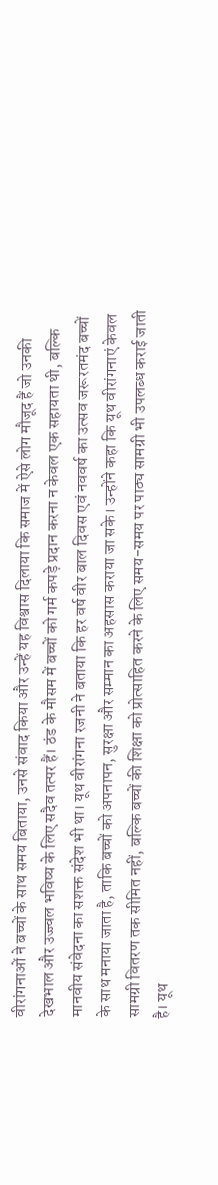वीरांगनाओं ने बच्चों के साथ समय बिताया, उनसे संवाद किया और उन्हें यह विश्वास दिलाया कि समाज में ऐसे लोग मौजूद हैं जो उनकी देखभाल और उज्ज्वल भविष्य के लिए सदैव तत्पर हैं। ठंड के मौसम में बच्चों को गर्म कपड़े प्रदान करना न केवल एक सहायता थी, बल्कि मानवीय संवेदना का सशक्त संदेश भी था। यूथ वीरांगना रजनी ने बताया कि हर वर्ष वीर बाल दिवस एवं नववर्ष का उत्सव जरूरतमंद बच्चों के साथ मनाया जाता है, ताकि बच्चों को अपनापन, सुरक्षा और सम्मान का अहसास कराया जा सके। उन्होंने कहा कि यूथ वीरांगनाएं केवल सामग्री वितरण तक सीमित नहीं, बल्कि बच्चों की शिक्षा को प्रोत्साहित करने के लिए समय-समय पर पाठ्य सामग्री भी उपलब्ध कराई जाती है। यूथ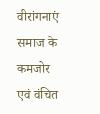वीरांगनाएं समाज के कमजोर एवं वंचित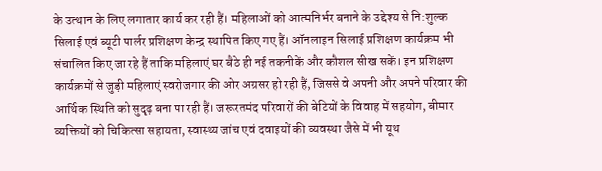के उत्थान के लिए लगातार कार्य कर रही हैं। महिलाओं को आत्मनिर्भर बनाने के उद्देश्य से नि:शुल्क सिलाई एवं ब्यूटी पार्लर प्रशिक्षण केन्द्र स्थापित किए गए हैं। ऑनलाइन सिलाई प्रशिक्षण कार्यक्रम भी संचालित किए जा रहे हैं ताकि महिलाएं घर बैठे ही नई तकनीकें और कौशल सीख सकें। इन प्रशिक्षण कार्यक्रमों से जुड़ी महिलाएं स्वरोजगार की ओर अग्रसर हो रही हैं, जिससे वे अपनी और अपने परिवार की आर्थिक स्थिति को सुदृढ़ बना पा रही हैं। जरूरतमंद परिवारों की बेटियों के विवाह में सहयोग, बीमार व्यक्तियों को चिकित्सा सहायता, स्वास्थ्य जांच एवं दवाइयों की व्यवस्था जैसे में भी यूथ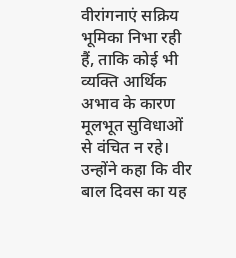वीरांगनाएं सक्रिय भूमिका निभा रही हैं, ताकि कोई भी व्यक्ति आर्थिक अभाव के कारण मूलभूत सुविधाओं से वंचित न रहे। उन्होंने कहा कि वीर बाल दिवस का यह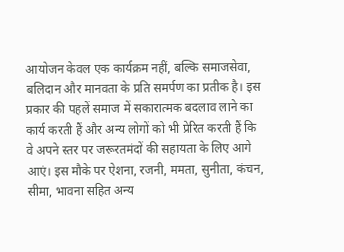आयोजन केवल एक कार्यक्रम नहीं, बल्कि समाजसेवा, बलिदान और मानवता के प्रति समर्पण का प्रतीक है। इस प्रकार की पहलें समाज में सकारात्मक बदलाव लाने का कार्य करती हैं और अन्य लोगों को भी प्रेरित करती हैं कि वे अपने स्तर पर जरूरतमंदों की सहायता के लिए आगे आएं। इस मौके पर ऐशना, रजनी, ममता, सुनीता, कंचन, सीमा, भावना सहित अन्य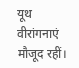यूथ वीरांगनाएं मौजूद रहीं।